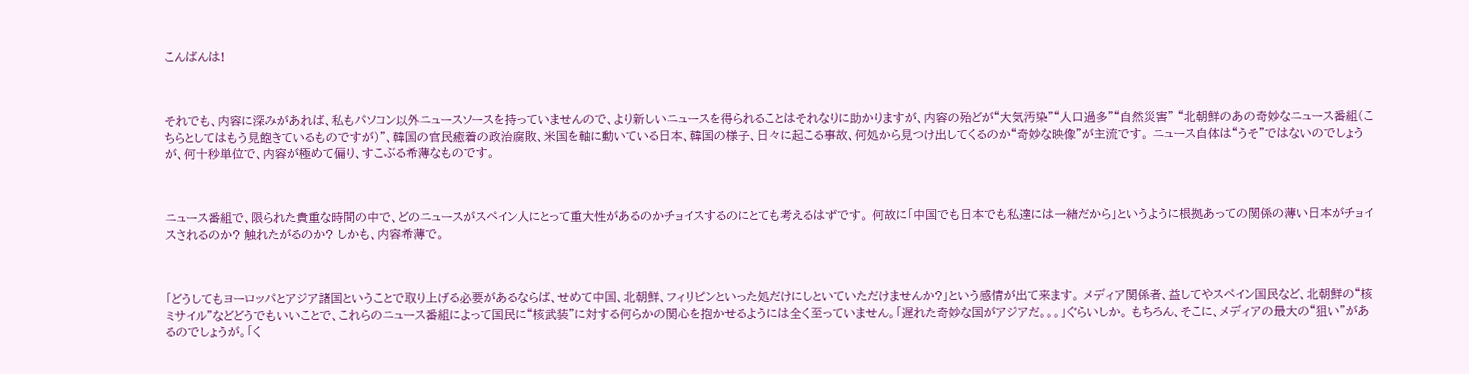こんばんは!



それでも、内容に深みがあれば、私もパソコン以外ニュースソースを持っていませんので、より新しいニュースを得られることはそれなりに助かりますが、内容の殆どが“大気汚染”“人口過多”“自然災害” “北朝鮮のあの奇妙なニュース番組(こちらとしてはもう見飽きているものですが)”、韓国の官民癒着の政治腐敗、米国を軸に動いている日本、韓国の様子、日々に起こる事故、何処から見つけ出してくるのか“奇妙な映像”が主流です。 ニュース自体は“うそ”ではないのでしょうが、何十秒単位で、内容が極めて偏り、すこぶる希薄なものです。



ニュース番組で、限られた貴重な時間の中で、どのニュースがスペイン人にとって重大性があるのかチョイスするのにとても考えるはずです。 何故に「中国でも日本でも私達には一緒だから」というように根拠あっての関係の薄い日本がチョイスされるのか? 触れたがるのか? しかも、内容希薄で。



「どうしてもヨーロッパとアジア諸国ということで取り上げる必要があるならば、せめて中国、北朝鮮、フィリピンといった処だけにしといていただけませんか?」という感情が出て来ます。 メディア関係者、益してやスペイン国民など、北朝鮮の“核ミサイル”などどうでもいいことで、これらのニュース番組によって国民に“核武装”に対する何らかの関心を抱かせるようには全く至っていません。「遅れた奇妙な国がアジアだ。。。」ぐらいしか。 もちろん、そこに、メディアの最大の“狙い”があるのでしょうが。「く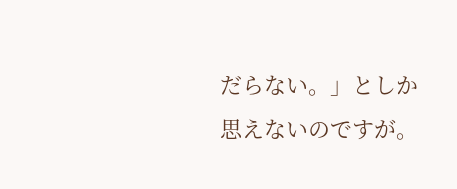だらない。」としか思えないのですが。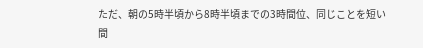ただ、朝の5時半頃から8時半頃までの3時間位、同じことを短い間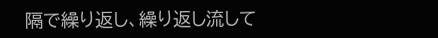隔で繰り返し、繰り返し流して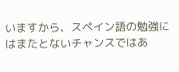いますから、スペイン語の勉強にはまたとないチャンスではあ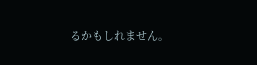るかもしれません。